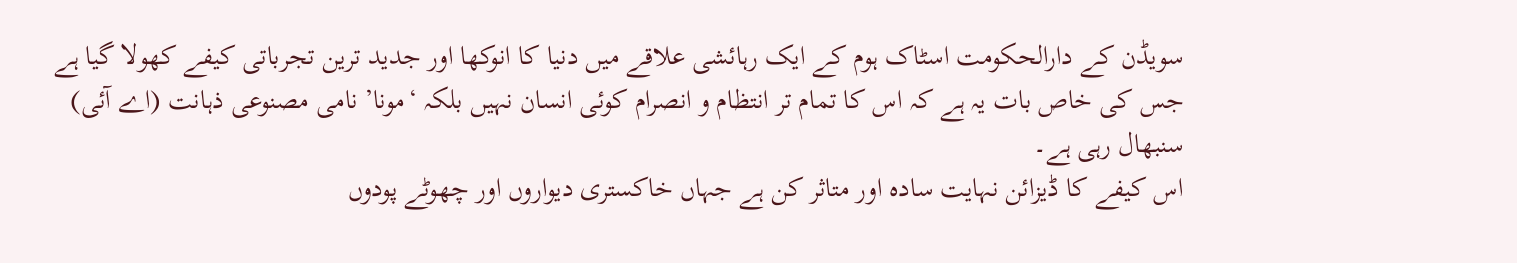سویڈن کے دارالحکومت اسٹاک ہوم کے ایک رہائشی علاقے میں دنیا کا انوکھا اور جدید ترین تجرباتی کیفے کھولا گیا ہے جس کی خاص بات یہ ہے کہ اس کا تمام تر انتظام و انصرام کوئی انسان نہیں بلکہ ‘مونا’ نامی مصنوعی ذہانت (اے آئی) سنبھال رہی ہے۔
اس کیفے کا ڈیزائن نہایت سادہ اور متاثر کن ہے جہاں خاکستری دیواروں اور چھوٹے پودوں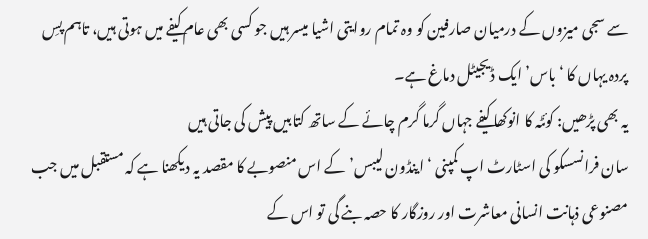سے سجی میزوں کے درمیان صارفین کو وہ تمام روایتی اشیا میسر ہیں جو کسی بھی عام کیفے میں ہوتی ہیں، تاہم پسِ پردہ یہاں کا ‘باس’ ایک ڈیجیٹل دماغ ہے۔
یہ بھی پڑھیں: کوئٹہ کا انوکھا کیفے جہاں گرما گرم چائے کے ساتھ کتابیں پیش کی جاتی ہیں
سان فرانسسکو کی اسٹارٹ اپ کمپنی ‘اینڈون لیبس’ کے اس منصوبے کا مقصد یہ دیکھنا ہے کہ مستقبل میں جب مصنوعی ذہانت انسانی معاشرت اور روزگار کا حصہ بنے گی تو اس کے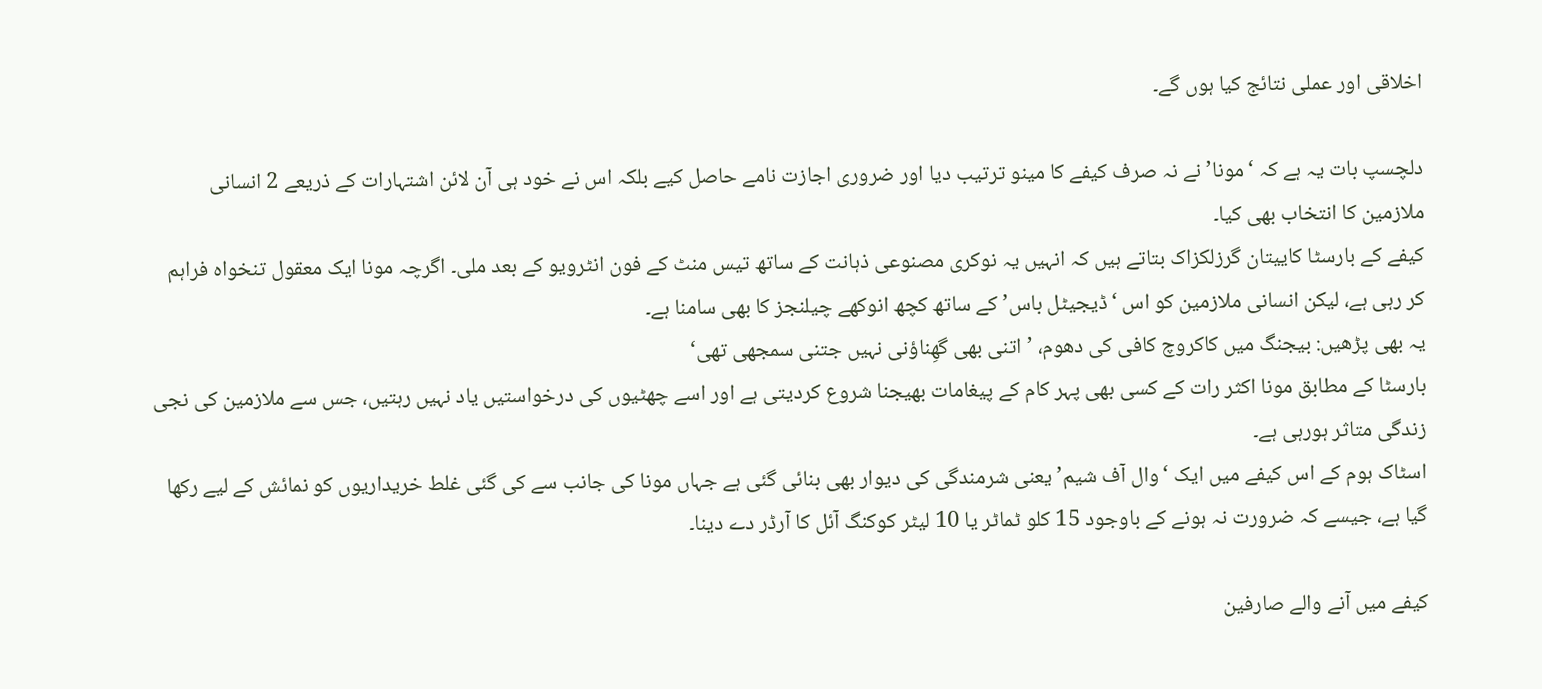اخلاقی اور عملی نتائج کیا ہوں گے۔

دلچسپ بات یہ ہے کہ ‘مونا’ نے نہ صرف کیفے کا مینو ترتیب دیا اور ضروری اجازت نامے حاصل کیے بلکہ اس نے خود ہی آن لائن اشتہارات کے ذریعے 2 انسانی ملازمین کا انتخاب بھی کیا۔
کیفے کے بارسٹا کاییتان گرزلکزاک بتاتے ہیں کہ انہیں یہ نوکری مصنوعی ذہانت کے ساتھ تیس منٹ کے فون انٹرویو کے بعد ملی۔ اگرچہ مونا ایک معقول تنخواہ فراہم کر رہی ہے، لیکن انسانی ملازمین کو اس ‘ڈیجیٹل باس’ کے ساتھ کچھ انوکھے چیلنجز کا بھی سامنا ہے۔
یہ بھی پڑھیں: بیجنگ میں کاکروچ کافی کی دھوم، ’اتنی بھی گھِناؤنی نہیں جتنی سمجھی تھی‘
بارسٹا کے مطابق مونا اکثر رات کے کسی بھی پہر کام کے پیغامات بھیجنا شروع کردیتی ہے اور اسے چھٹیوں کی درخواستیں یاد نہیں رہتیں، جس سے ملازمین کی نجی زندگی متاثر ہورہی ہے۔
اسٹاک ہوم کے اس کیفے میں ایک ‘وال آف شیم’ یعنی شرمندگی کی دیوار بھی بنائی گئی ہے جہاں مونا کی جانب سے کی گئی غلط خریداریوں کو نمائش کے لیے رکھا گیا ہے، جیسے کہ ضرورت نہ ہونے کے باوجود 15 کلو ٹماٹر یا 10 لیٹر کوکنگ آئل کا آرڈر دے دینا۔

کیفے میں آنے والے صارفین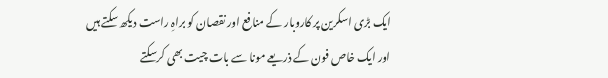ایک بڑی اسکرین پر کاروبار کے منافع اور نقصان کو براہِ راست دیکھ سکتے ہیں اور ایک خاص فون کے ذریعے مونا سے بات چیت بھی کرسکتے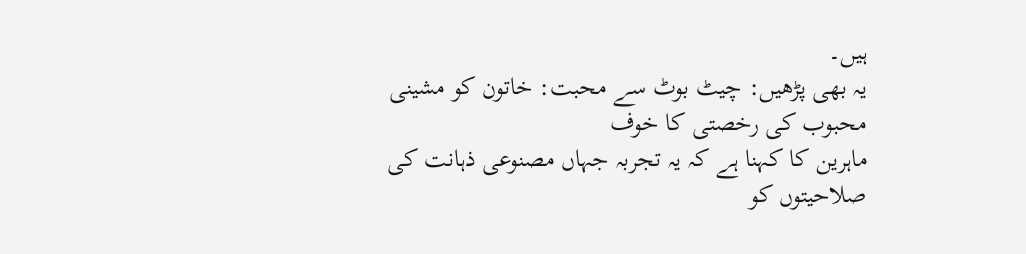ہیں۔
یہ بھی پڑھیں: چیٹ بوٹ سے محبت: خاتون کو مشینی محبوب کی رخصتی کا خوف
ماہرین کا کہنا ہے کہ یہ تجربہ جہاں مصنوعی ذہانت کی صلاحیتوں کو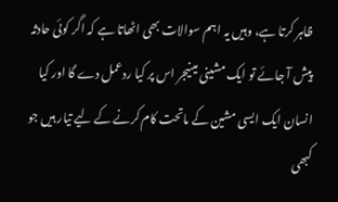ظاہر کرتا ہے، وہیں یہ اہم سوالات بھی اٹھاتا ہے کہ اگر کوئی حادثہ پیش آ جائے تو ایک مشینی مینیجر اس پر کیا ردعمل دے گا اور کیا انسان ایک ایسی مشین کے ماتحت کام کرنے کے لیے تیار ہیں جو کبھی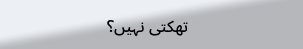تھکتی نہیں؟